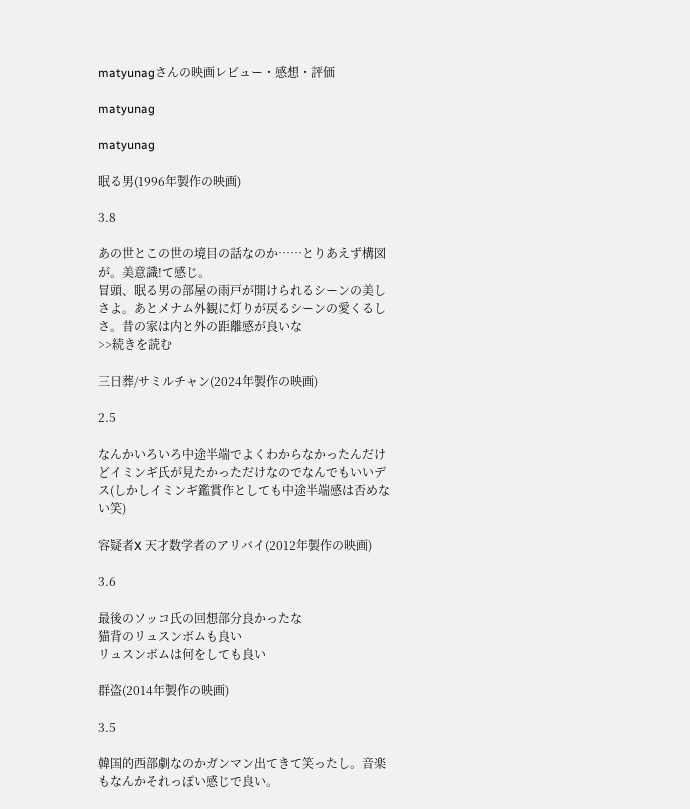matyunagさんの映画レビュー・感想・評価

matyunag

matyunag

眠る男(1996年製作の映画)

3.8

あの世とこの世の境目の話なのか……とりあえず構図が。美意識!て感じ。
冒頭、眠る男の部屋の雨戸が開けられるシーンの美しさよ。あとメナム外観に灯りが戻るシーンの愛くるしさ。昔の家は内と外の距離感が良いな
>>続きを読む

三日葬/サミルチャン(2024年製作の映画)

2.5

なんかいろいろ中途半端でよくわからなかったんだけどイミンギ氏が見たかっただけなのでなんでもいいデス(しかしイミンギ鑑賞作としても中途半端感は否めない笑)

容疑者X 天才数学者のアリバイ(2012年製作の映画)

3.6

最後のソッコ氏の回想部分良かったな
猫背のリュスンボムも良い
リュスンボムは何をしても良い

群盗(2014年製作の映画)

3.5

韓国的西部劇なのかガンマン出てきて笑ったし。音楽もなんかそれっぽい感じで良い。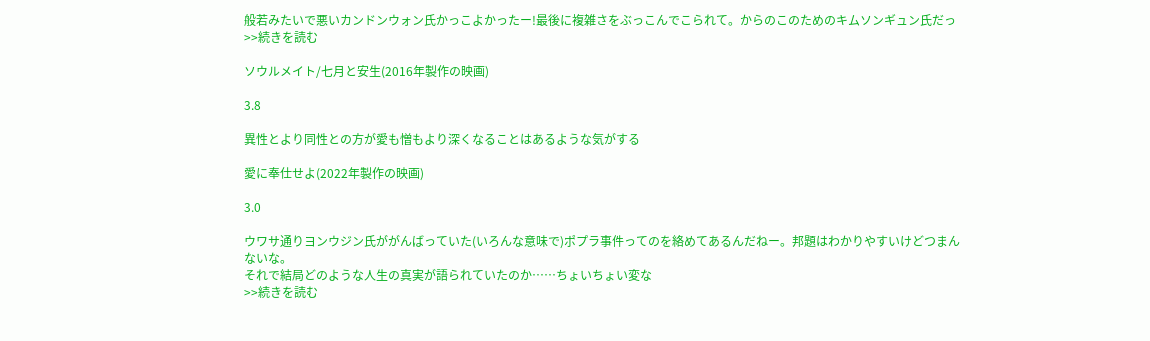般若みたいで悪いカンドンウォン氏かっこよかったー!最後に複雑さをぶっこんでこられて。からのこのためのキムソンギュン氏だっ
>>続きを読む

ソウルメイト/七月と安生(2016年製作の映画)

3.8

異性とより同性との方が愛も憎もより深くなることはあるような気がする

愛に奉仕せよ(2022年製作の映画)

3.0

ウワサ通りヨンウジン氏ががんばっていた(いろんな意味で)ポプラ事件ってのを絡めてあるんだねー。邦題はわかりやすいけどつまんないな。
それで結局どのような人生の真実が語られていたのか……ちょいちょい変な
>>続きを読む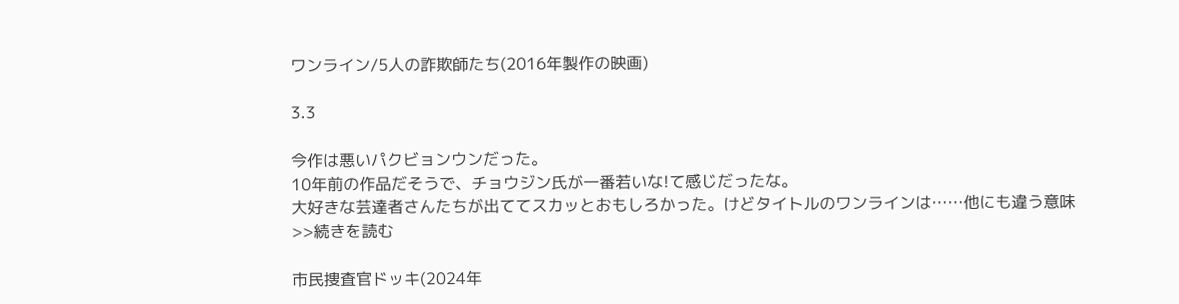ワンライン/5人の詐欺師たち(2016年製作の映画)

3.3

今作は悪いパクビョンウンだった。
10年前の作品だそうで、チョウジン氏が一番若いな!て感じだったな。
大好きな芸達者さんたちが出ててスカッとおもしろかった。けどタイトルのワンラインは……他にも違う意味
>>続きを読む

市民捜査官ドッキ(2024年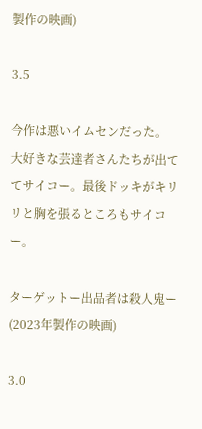製作の映画)

3.5

今作は悪いイムセンだった。
大好きな芸達者さんたちが出ててサイコー。最後ドッキがキリリと胸を張るところもサイコー。

ターゲットー出品者は殺人鬼ー(2023年製作の映画)

3.0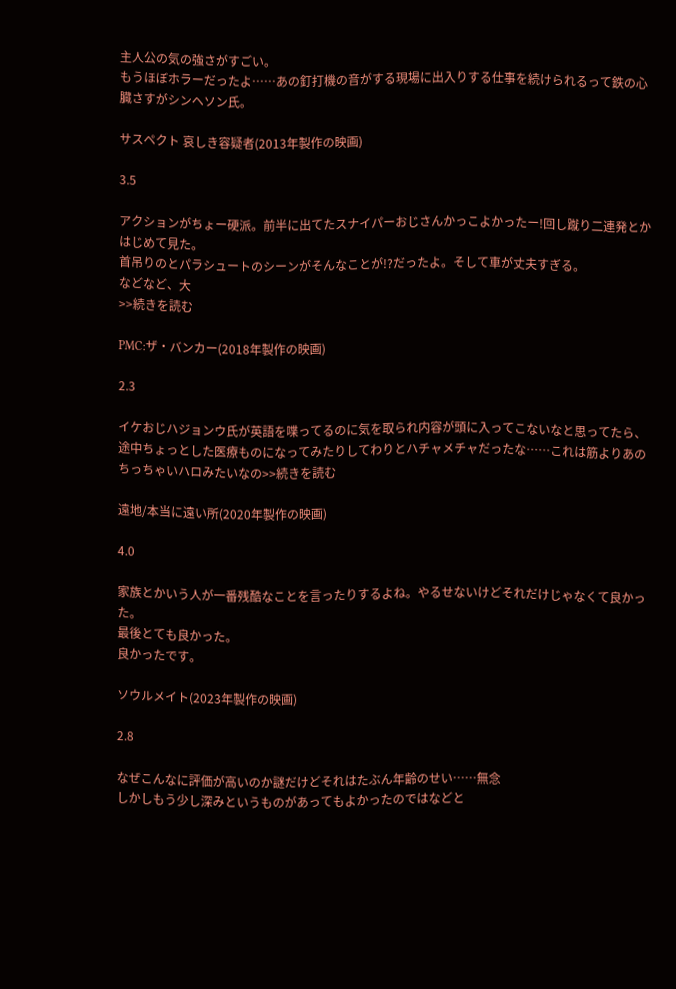主人公の気の強さがすごい。
もうほぼホラーだったよ……あの釘打機の音がする現場に出入りする仕事を続けられるって鉄の心臓さすがシンヘソン氏。

サスペクト 哀しき容疑者(2013年製作の映画)

3.5

アクションがちょー硬派。前半に出てたスナイパーおじさんかっこよかったー!回し蹴り二連発とかはじめて見た。
首吊りのとパラシュートのシーンがそんなことが!?だったよ。そして車が丈夫すぎる。
などなど、大
>>続きを読む

PMC:ザ・バンカー(2018年製作の映画)

2.3

イケおじハジョンウ氏が英語を喋ってるのに気を取られ内容が頭に入ってこないなと思ってたら、途中ちょっとした医療ものになってみたりしてわりとハチャメチャだったな……これは筋よりあのちっちゃいハロみたいなの>>続きを読む

遠地/本当に遠い所(2020年製作の映画)

4.0

家族とかいう人が一番残酷なことを言ったりするよね。やるせないけどそれだけじゃなくて良かった。
最後とても良かった。
良かったです。

ソウルメイト(2023年製作の映画)

2.8

なぜこんなに評価が高いのか謎だけどそれはたぶん年齢のせい……無念
しかしもう少し深みというものがあってもよかったのではなどと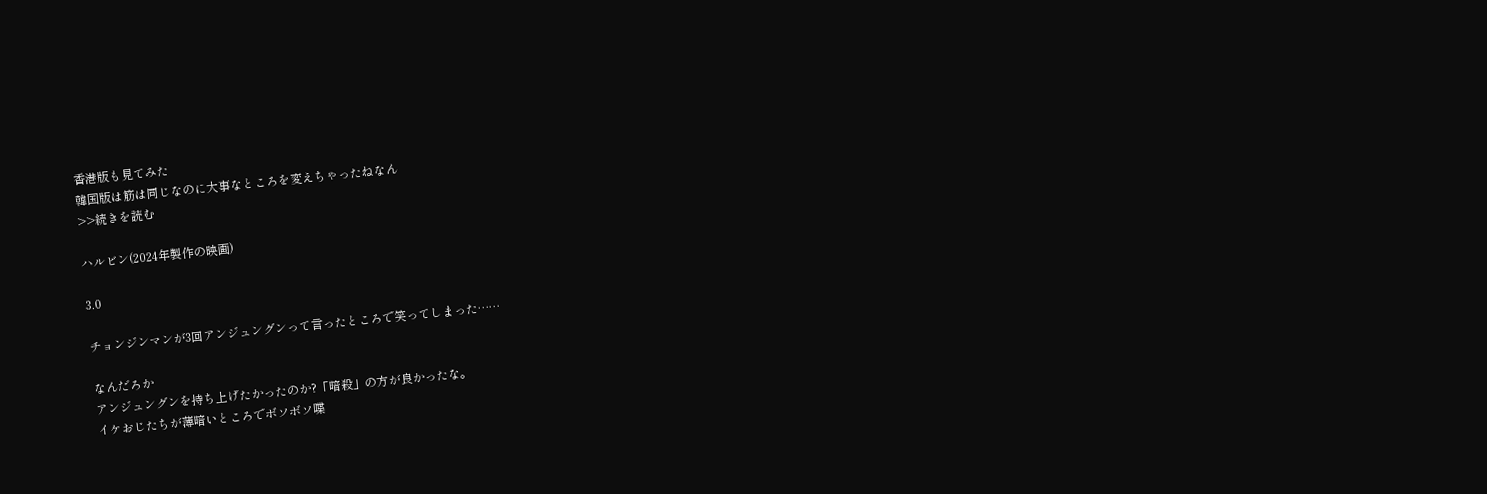香港版も見てみた
韓国版は筋は同じなのに大事なところを変えちゃったねなん
>>続きを読む

ハルビン(2024年製作の映画)

3.0

チョンジンマンが3回アンジュングンって言ったところで笑ってしまった……

なんだろか
アンジュングンを持ち上げたかったのか?「暗殺」の方が良かったな。
イケおじたちが薄暗いところでボソボソ喋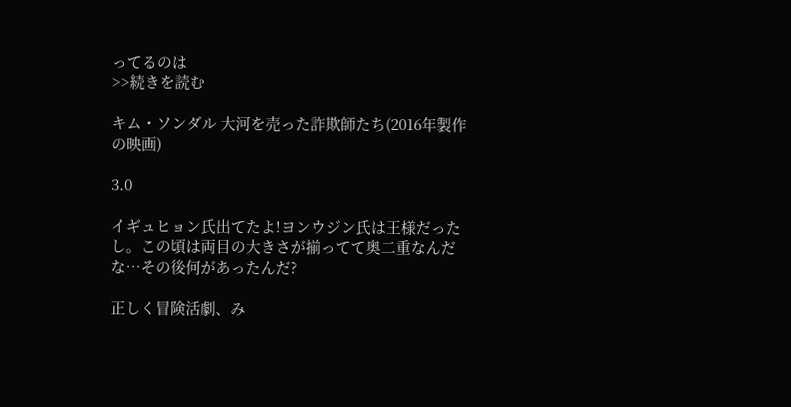ってるのは
>>続きを読む

キム・ソンダル 大河を売った詐欺師たち(2016年製作の映画)

3.0

イギュヒョン氏出てたよ!ヨンウジン氏は王様だったし。この頃は両目の大きさが揃ってて奥二重なんだな…その後何があったんだ?

正しく冒険活劇、み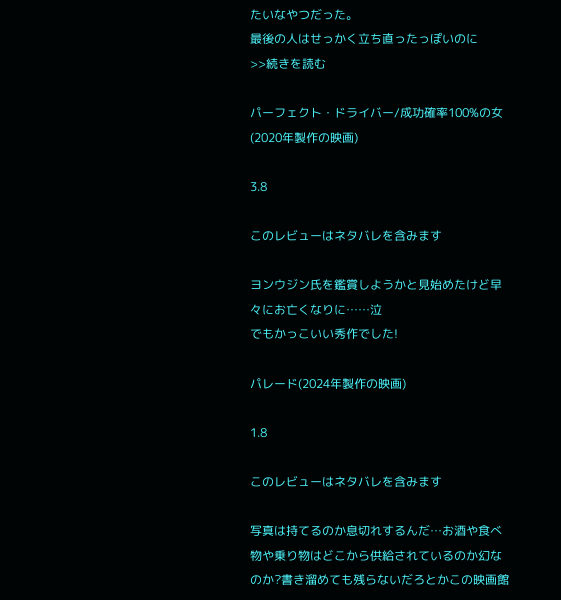たいなやつだった。
最後の人はせっかく立ち直ったっぽいのに
>>続きを読む

パーフェクト・ドライバー/成功確率100%の女(2020年製作の映画)

3.8

このレビューはネタバレを含みます

ヨンウジン氏を鑑賞しようかと見始めたけど早々にお亡くなりに……泣
でもかっこいい秀作でした!

パレード(2024年製作の映画)

1.8

このレビューはネタバレを含みます

写真は持てるのか息切れするんだ…お酒や食べ物や乗り物はどこから供給されているのか幻なのか?書き溜めても残らないだろとかこの映画館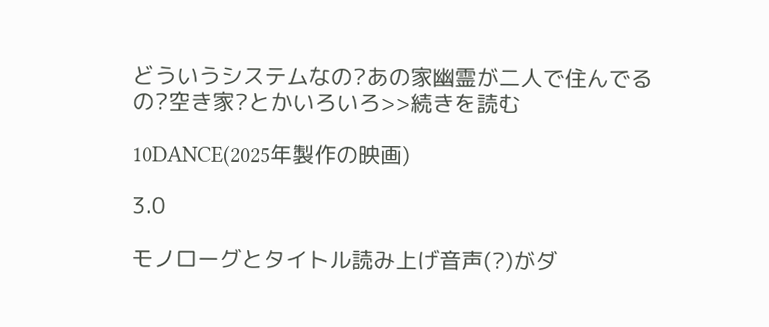どういうシステムなの?あの家幽霊が二人で住んでるの?空き家?とかいろいろ>>続きを読む

10DANCE(2025年製作の映画)

3.0

モノローグとタイトル読み上げ音声(?)がダ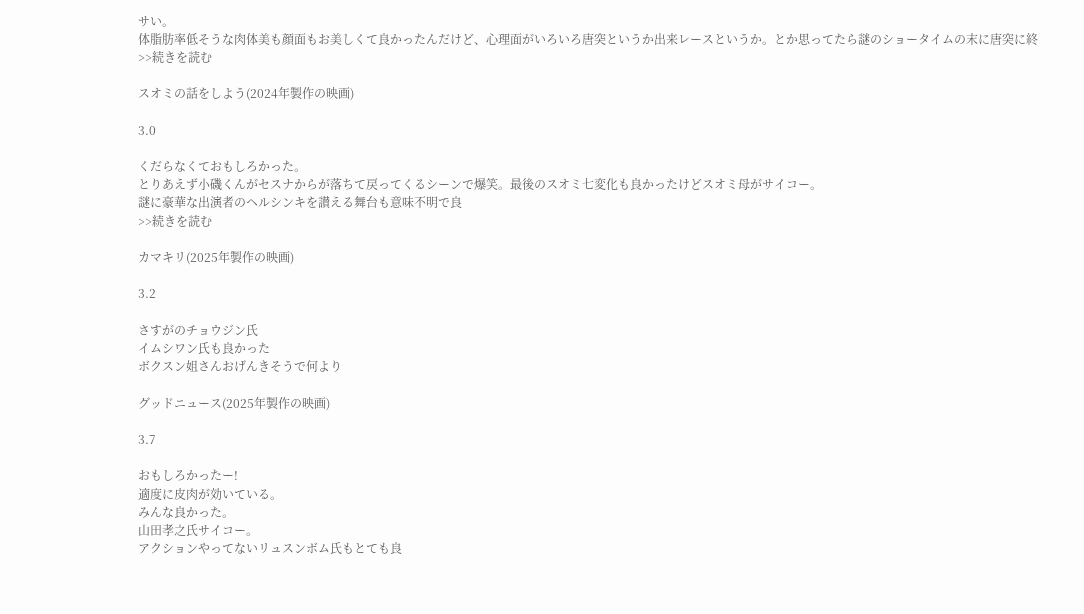サい。
体脂肪率低そうな肉体美も顔面もお美しくて良かったんだけど、心理面がいろいろ唐突というか出来レースというか。とか思ってたら謎のショータイムの末に唐突に終
>>続きを読む

スオミの話をしよう(2024年製作の映画)

3.0

くだらなくておもしろかった。
とりあえず小磯くんがセスナからが落ちて戻ってくるシーンで爆笑。最後のスオミ七変化も良かったけどスオミ母がサイコー。
謎に豪華な出演者のヘルシンキを讃える舞台も意味不明で良
>>続きを読む

カマキリ(2025年製作の映画)

3.2

さすがのチョウジン氏
イムシワン氏も良かった
ボクスン姐さんおげんきそうで何より

グッドニュース(2025年製作の映画)

3.7

おもしろかったー!
適度に皮肉が効いている。
みんな良かった。
山田孝之氏サイコー。
アクションやってないリュスンボム氏もとても良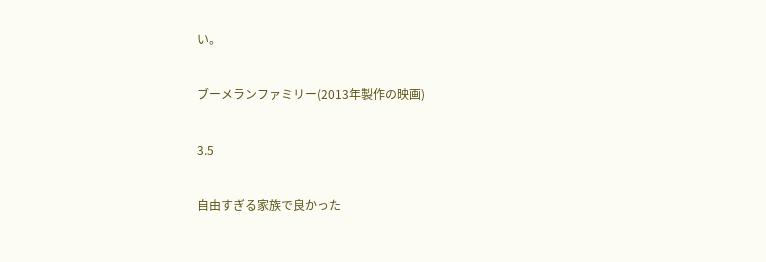い。

ブーメランファミリー(2013年製作の映画)

3.5

自由すぎる家族で良かった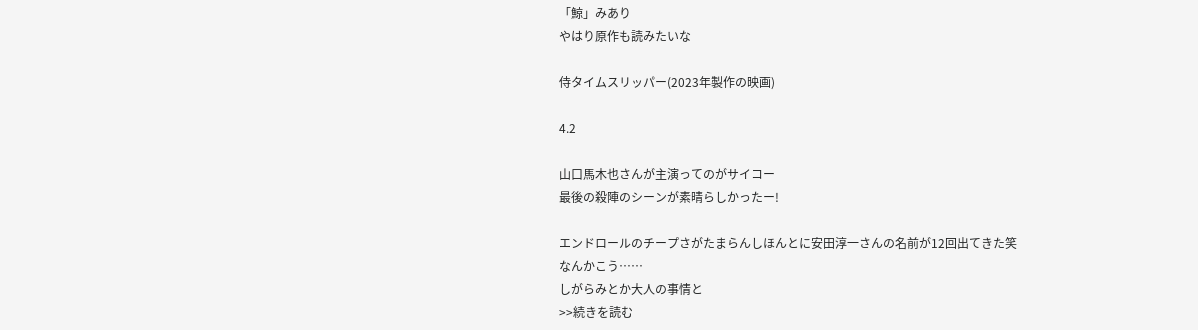「鯨」みあり
やはり原作も読みたいな

侍タイムスリッパー(2023年製作の映画)

4.2

山口馬木也さんが主演ってのがサイコー
最後の殺陣のシーンが素晴らしかったー!

エンドロールのチープさがたまらんしほんとに安田淳一さんの名前が12回出てきた笑
なんかこう……
しがらみとか大人の事情と
>>続きを読む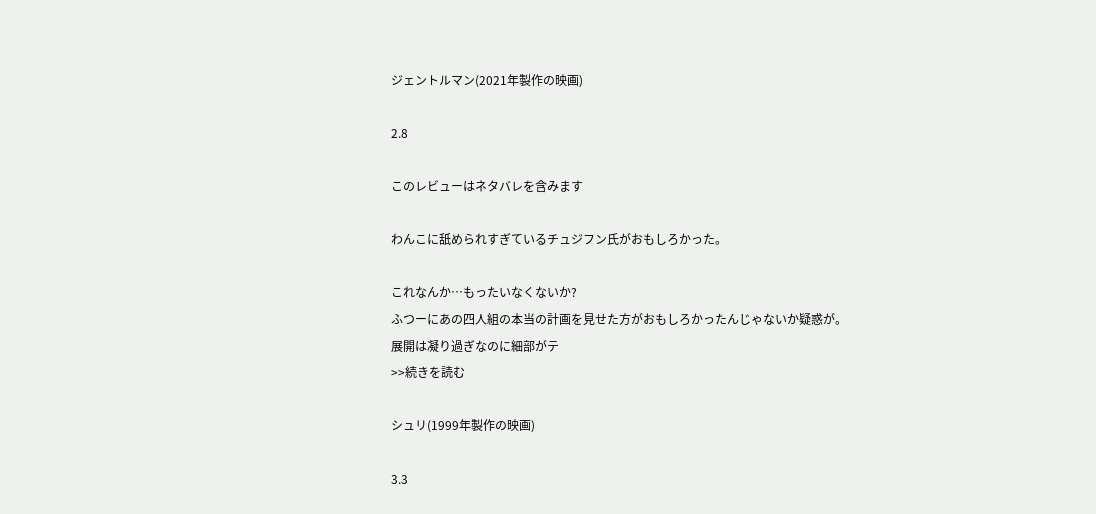ジェントルマン(2021年製作の映画)

2.8

このレビューはネタバレを含みます

わんこに舐められすぎているチュジフン氏がおもしろかった。

これなんか…もったいなくないか?
ふつーにあの四人組の本当の計画を見せた方がおもしろかったんじゃないか疑惑が。
展開は凝り過ぎなのに細部がテ
>>続きを読む

シュリ(1999年製作の映画)

3.3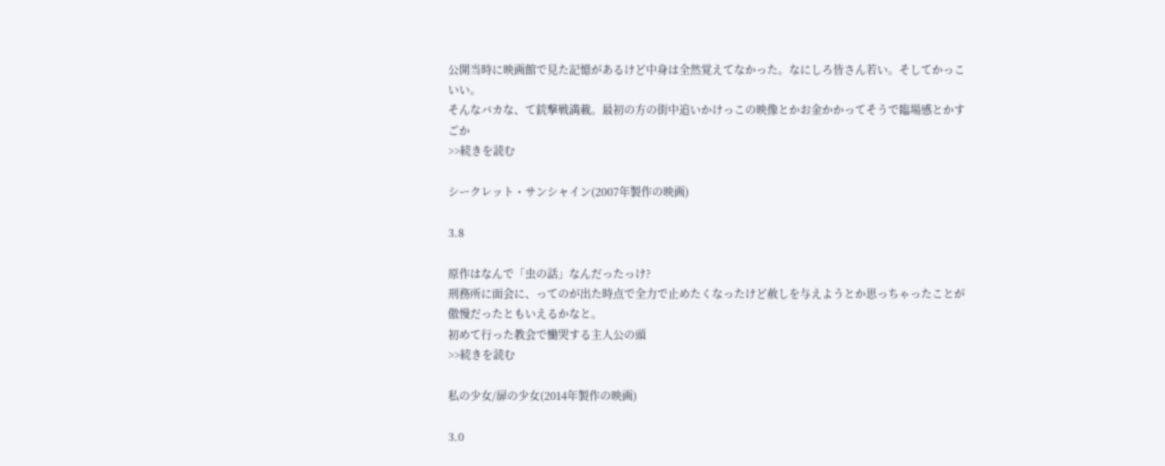公開当時に映画館で見た記憶があるけど中身は全然覚えてなかった。なにしろ皆さん若い。そしてかっこいい。
そんなバカな、て銃撃戦満載。最初の方の街中追いかけっこの映像とかお金かかってそうで臨場感とかすごか
>>続きを読む

シークレット・サンシャイン(2007年製作の映画)

3.8

原作はなんで「虫の話」なんだったっけ?
刑務所に面会に、ってのが出た時点で全力で止めたくなったけど赦しを与えようとか思っちゃったことが傲慢だったともいえるかなと。
初めて行った教会で慟哭する主人公の頭
>>続きを読む

私の少女/扉の少女(2014年製作の映画)

3.0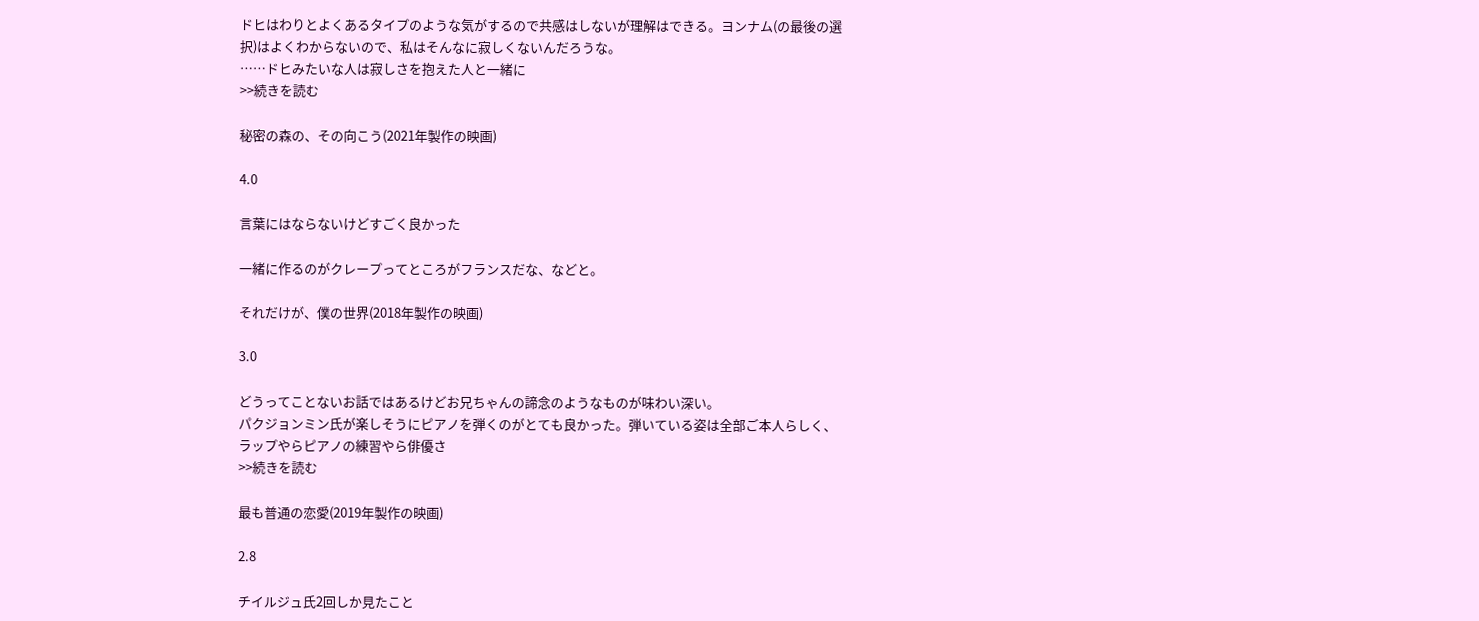ドヒはわりとよくあるタイプのような気がするので共感はしないが理解はできる。ヨンナム(の最後の選択)はよくわからないので、私はそんなに寂しくないんだろうな。
……ドヒみたいな人は寂しさを抱えた人と一緒に
>>続きを読む

秘密の森の、その向こう(2021年製作の映画)

4.0

言葉にはならないけどすごく良かった

一緒に作るのがクレープってところがフランスだな、などと。

それだけが、僕の世界(2018年製作の映画)

3.0

どうってことないお話ではあるけどお兄ちゃんの諦念のようなものが味わい深い。
パクジョンミン氏が楽しそうにピアノを弾くのがとても良かった。弾いている姿は全部ご本人らしく、ラップやらピアノの練習やら俳優さ
>>続きを読む

最も普通の恋愛(2019年製作の映画)

2.8

チイルジュ氏2回しか見たこと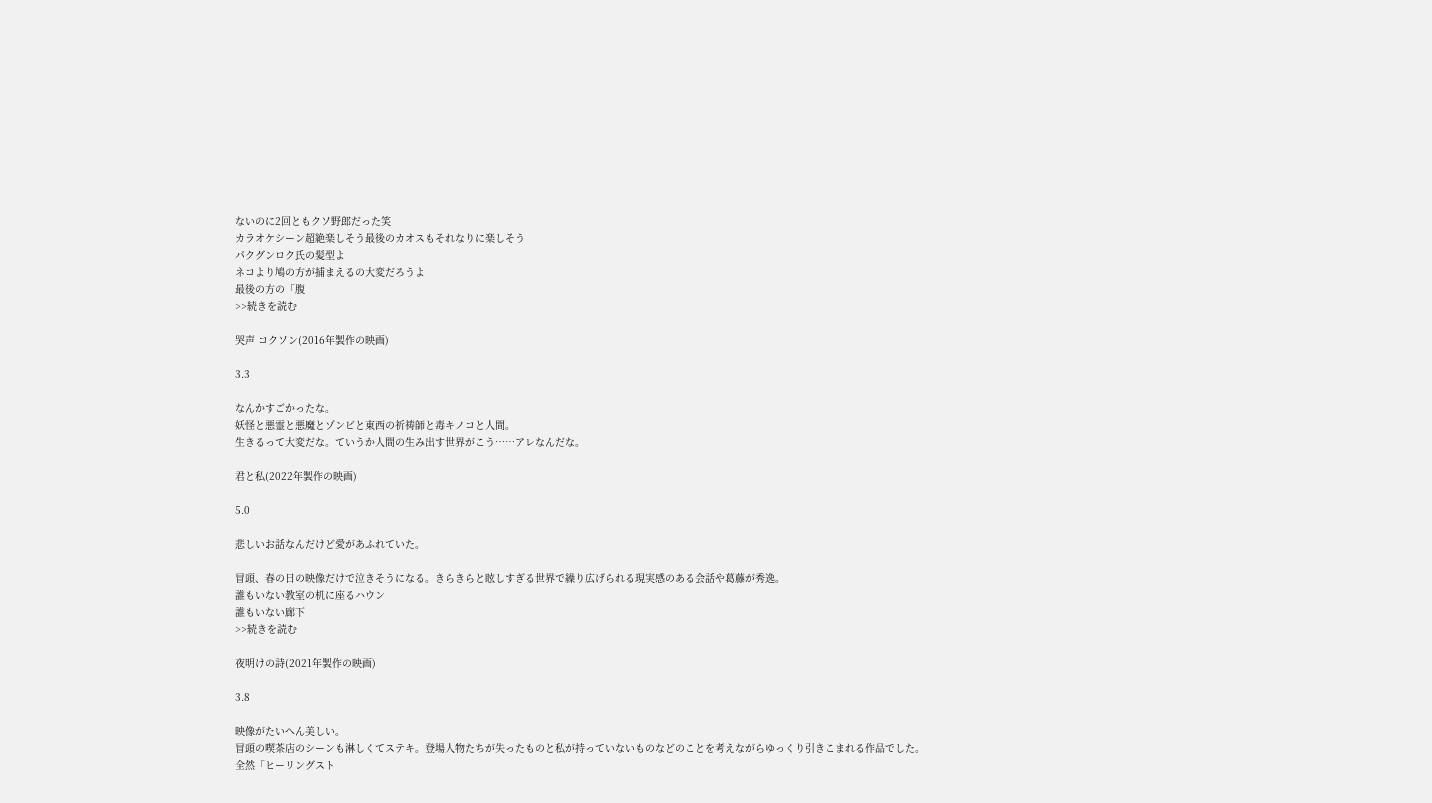ないのに2回ともクソ野郎だった笑
カラオケシーン超絶楽しそう最後のカオスもそれなりに楽しそう
パクグンロク氏の髪型よ
ネコより鳩の方が捕まえるの大変だろうよ
最後の方の「腹
>>続きを読む

哭声 コクソン(2016年製作の映画)

3.3

なんかすごかったな。
妖怪と悪霊と悪魔とゾンビと東西の祈祷師と毒キノコと人間。
生きるって大変だな。ていうか人間の生み出す世界がこう……アレなんだな。

君と私(2022年製作の映画)

5.0

悲しいお話なんだけど愛があふれていた。

冒頭、春の日の映像だけで泣きそうになる。きらきらと眩しすぎる世界で繰り広げられる現実感のある会話や葛藤が秀逸。
誰もいない教室の机に座るハウン
誰もいない廊下
>>続きを読む

夜明けの詩(2021年製作の映画)

3.8

映像がたいへん美しい。
冒頭の喫茶店のシーンも淋しくてステキ。登場人物たちが失ったものと私が持っていないものなどのことを考えながらゆっくり引きこまれる作品でした。
全然「ヒーリングスト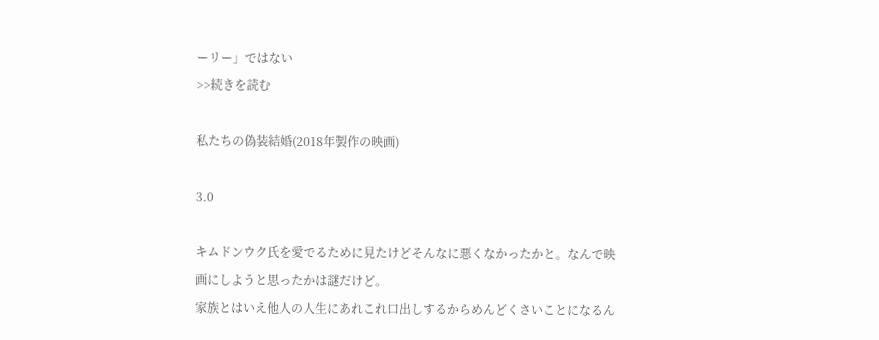ーリー」ではない
>>続きを読む

私たちの偽装結婚(2018年製作の映画)

3.0

キムドンウク氏を愛でるために見たけどそんなに悪くなかったかと。なんで映画にしようと思ったかは謎だけど。
家族とはいえ他人の人生にあれこれ口出しするからめんどくさいことになるん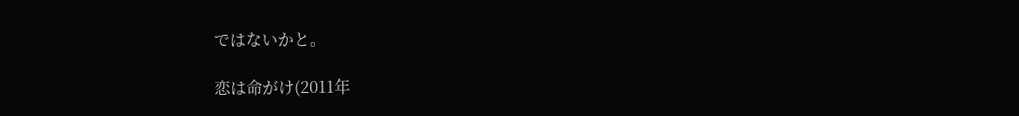ではないかと。

恋は命がけ(2011年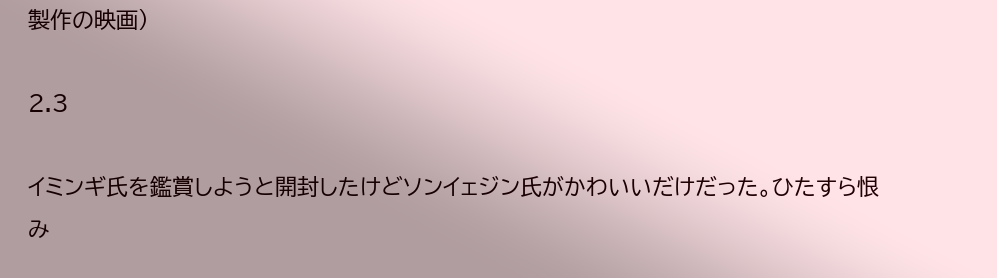製作の映画)

2.3

イミンギ氏を鑑賞しようと開封したけどソンイェジン氏がかわいいだけだった。ひたすら恨み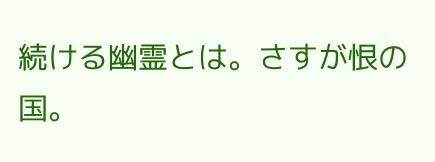続ける幽霊とは。さすが恨の国。